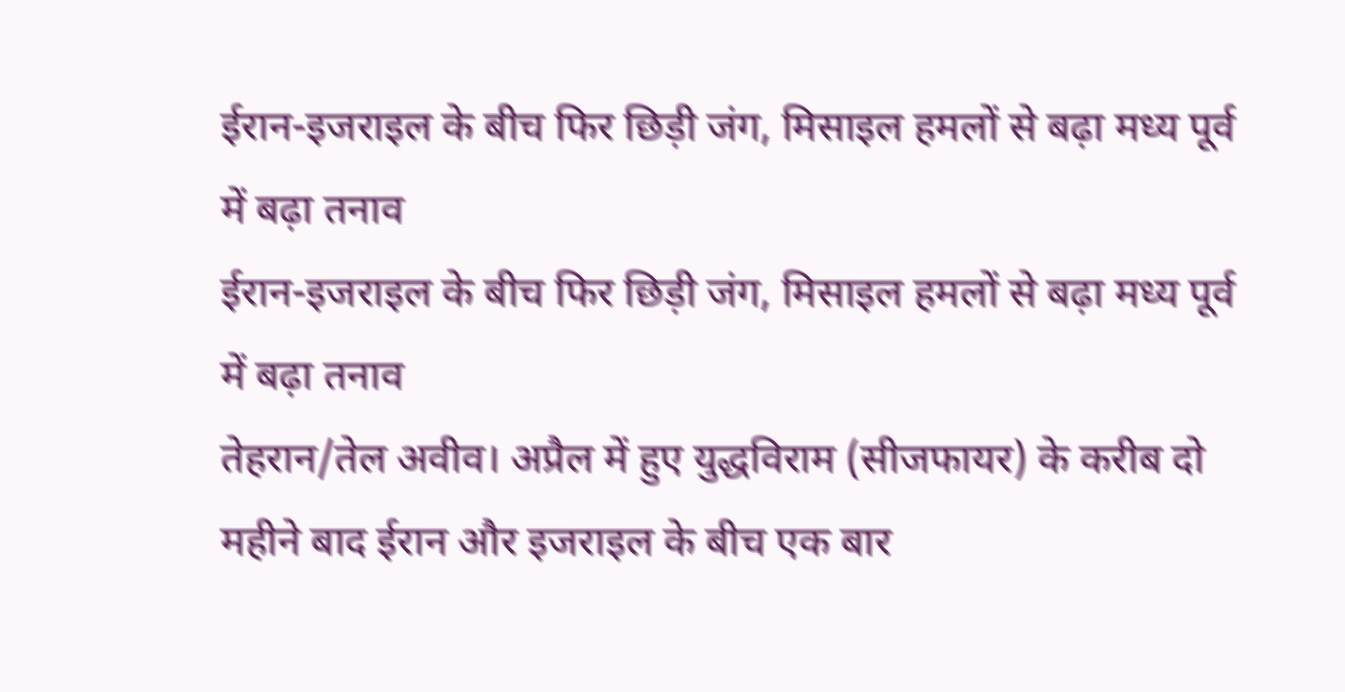ईरान-इजराइल के बीच फिर छिड़ी जंग, मिसाइल हमलों से बढ़ा मध्य पूर्व में बढ़ा तनाव
ईरान-इजराइल के बीच फिर छिड़ी जंग, मिसाइल हमलों से बढ़ा मध्य पूर्व में बढ़ा तनाव
तेहरान/तेल अवीव। अप्रैल में हुए युद्धविराम (सीजफायर) के करीब दो महीने बाद ईरान और इजराइल के बीच एक बार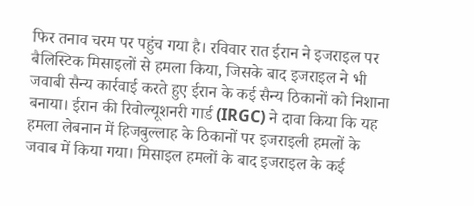फिर तनाव चरम पर पहुंच गया है। रविवार रात ईरान ने इजराइल पर बैलिस्टिक मिसाइलों से हमला किया, जिसके बाद इजराइल ने भी जवाबी सैन्य कार्रवाई करते हुए ईरान के कई सैन्य ठिकानों को निशाना बनाया। ईरान की रिवोल्यूशनरी गार्ड (IRGC) ने दावा किया कि यह हमला लेबनान में हिजबुल्लाह के ठिकानों पर इजराइली हमलों के जवाब में किया गया। मिसाइल हमलों के बाद इजराइल के कई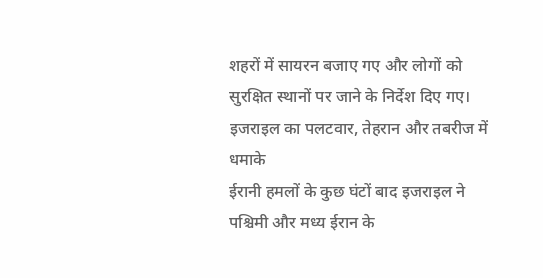शहरों में सायरन बजाए गए और लोगों को सुरक्षित स्थानों पर जाने के निर्देश दिए गए।
इजराइल का पलटवार, तेहरान और तबरीज में धमाके
ईरानी हमलों के कुछ घंटों बाद इजराइल ने पश्चिमी और मध्य ईरान के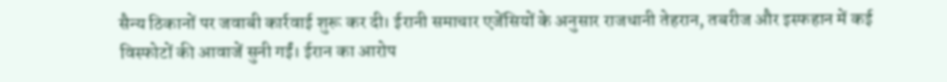सैन्य ठिकानों पर जवाबी कार्रवाई शुरू कर दी। ईरानी समाचार एजेंसियों के अनुसार राजधानी तेहरान, तबरीज और इस्फहान में कई विस्फोटों की आवाजें सुनी गईं। ईरान का आरोप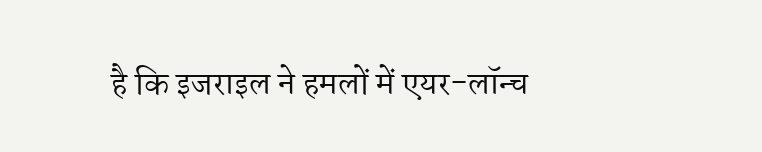है कि इजराइल ने हमलों में एयर-लॉन्च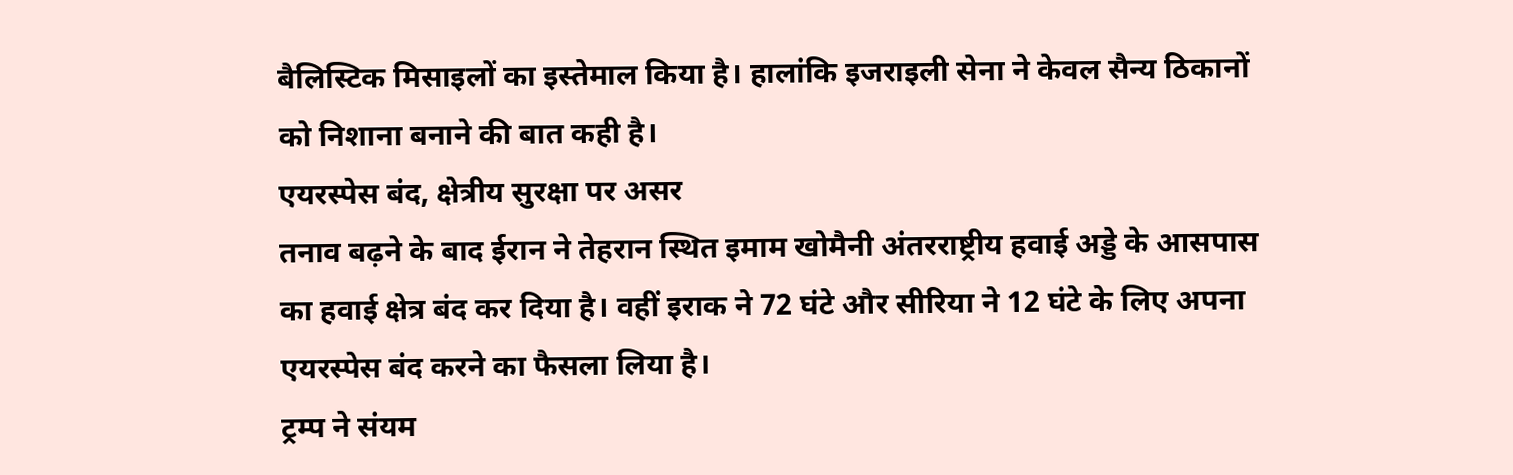बैलिस्टिक मिसाइलों का इस्तेमाल किया है। हालांकि इजराइली सेना ने केवल सैन्य ठिकानों को निशाना बनाने की बात कही है।
एयरस्पेस बंद, क्षेत्रीय सुरक्षा पर असर
तनाव बढ़ने के बाद ईरान ने तेहरान स्थित इमाम खोमैनी अंतरराष्ट्रीय हवाई अड्डे के आसपास का हवाई क्षेत्र बंद कर दिया है। वहीं इराक ने 72 घंटे और सीरिया ने 12 घंटे के लिए अपना एयरस्पेस बंद करने का फैसला लिया है।
ट्रम्प ने संयम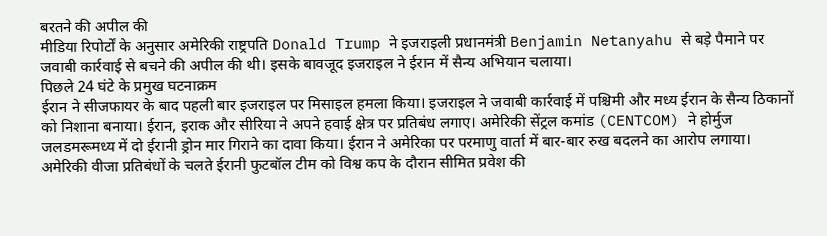बरतने की अपील की
मीडिया रिपोर्टों के अनुसार अमेरिकी राष्ट्रपति Donald Trump ने इजराइली प्रधानमंत्री Benjamin Netanyahu से बड़े पैमाने पर जवाबी कार्रवाई से बचने की अपील की थी। इसके बावजूद इजराइल ने ईरान में सैन्य अभियान चलाया।
पिछले 24 घंटे के प्रमुख घटनाक्रम
ईरान ने सीजफायर के बाद पहली बार इजराइल पर मिसाइल हमला किया। इजराइल ने जवाबी कार्रवाई में पश्चिमी और मध्य ईरान के सैन्य ठिकानों को निशाना बनाया। ईरान, इराक और सीरिया ने अपने हवाई क्षेत्र पर प्रतिबंध लगाए। अमेरिकी सेंट्रल कमांड (CENTCOM) ने होर्मुज जलडमरूमध्य में दो ईरानी ड्रोन मार गिराने का दावा किया। ईरान ने अमेरिका पर परमाणु वार्ता में बार-बार रुख बदलने का आरोप लगाया। अमेरिकी वीजा प्रतिबंधों के चलते ईरानी फुटबॉल टीम को विश्व कप के दौरान सीमित प्रवेश की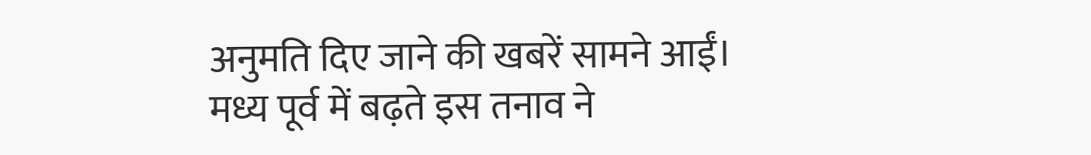अनुमति दिए जाने की खबरें सामने आईं।
मध्य पूर्व में बढ़ते इस तनाव ने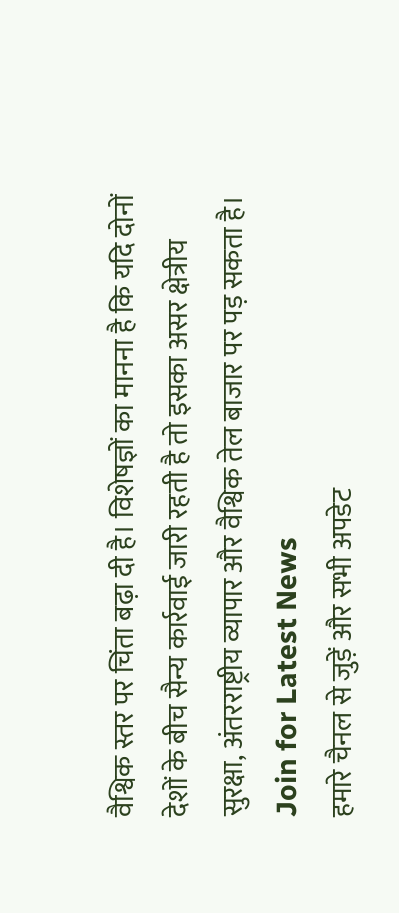वैश्विक स्तर पर चिंता बढ़ा दी है। विशेषज्ञों का मानना है कि यदि दोनों देशों के बीच सैन्य कार्रवाई जारी रहती है तो इसका असर क्षेत्रीय सुरक्षा, अंतरराष्ट्रीय व्यापार और वैश्विक तेल बाजार पर पड़ सकता है।
Join for Latest News
हमारे चैनल से जुड़ें और सभी अपडेट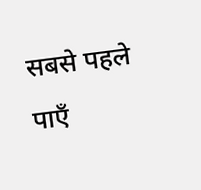सबसे पहले पाएँ